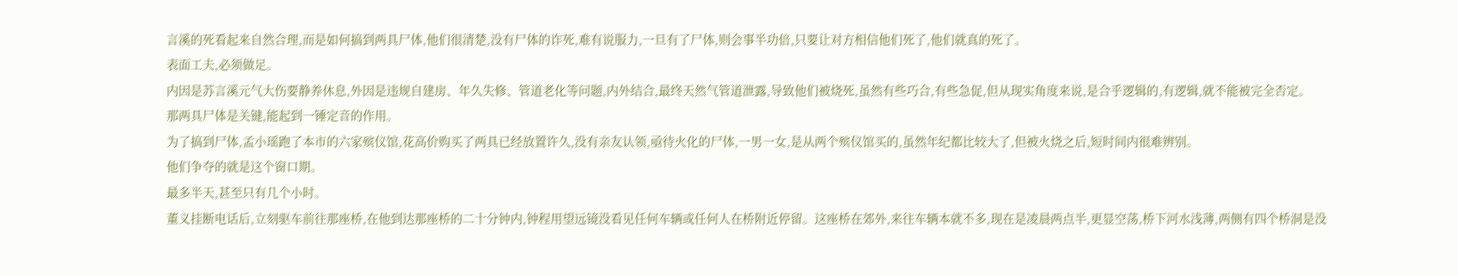言溪的死看起来自然合理,而是如何搞到两具尸体,他们很清楚,没有尸体的诈死,难有说服力,一旦有了尸体,则会事半功倍,只要让对方相信他们死了,他们就真的死了。
表面工夫,必须做足。
内因是苏言溪元气大伤要静养休息,外因是违规自建房、年久失修、管道老化等问题,内外结合,最终天然气管道泄露,导致他们被烧死,虽然有些巧合,有些急促,但从现实角度来说,是合乎逻辑的,有逻辑,就不能被完全否定。
那两具尸体是关键,能起到一锤定音的作用。
为了搞到尸体,孟小瑶跑了本市的六家殡仪馆,花高价购买了两具已经放置许久,没有亲友认领,亟待火化的尸体,一男一女,是从两个殡仪馆买的,虽然年纪都比较大了,但被火烧之后,短时间内很难辨别。
他们争夺的就是这个窗口期。
最多半天,甚至只有几个小时。
董义挂断电话后,立刻驱车前往那座桥,在他到达那座桥的二十分钟内,钟程用望远镜没看见任何车辆或任何人在桥附近停留。这座桥在郊外,来往车辆本就不多,现在是凌晨两点半,更显空荡,桥下河水浅薄,两侧有四个桥洞是没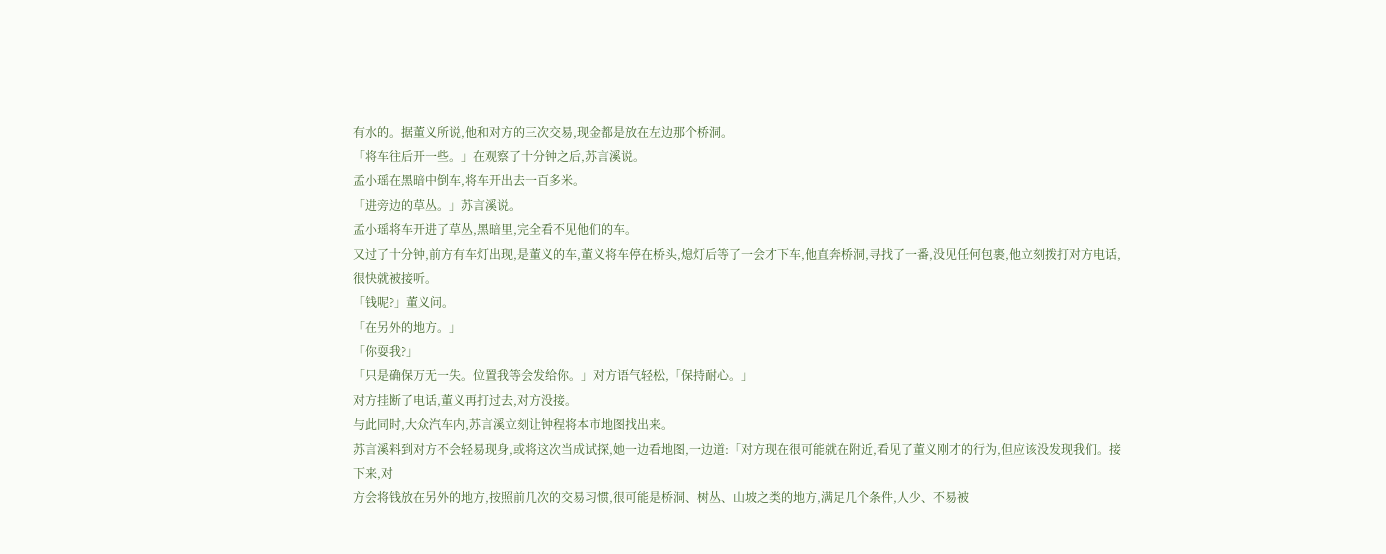有水的。据董义所说,他和对方的三次交易,现金都是放在左边那个桥洞。
「将车往后开一些。」在观察了十分钟之后,苏言溪说。
孟小瑶在黑暗中倒车,将车开出去一百多米。
「进旁边的草丛。」苏言溪说。
孟小瑶将车开进了草丛,黑暗里,完全看不见他们的车。
又过了十分钟,前方有车灯出现,是董义的车,董义将车停在桥头,熄灯后等了一会才下车,他直奔桥洞,寻找了一番,没见任何包裹,他立刻拨打对方电话,很快就被接听。
「钱呢?」董义问。
「在另外的地方。」
「你耍我?」
「只是确保万无一失。位置我等会发给你。」对方语气轻松,「保持耐心。」
对方挂断了电话,董义再打过去,对方没接。
与此同时,大众汽车内,苏言溪立刻让钟程将本市地图找出来。
苏言溪料到对方不会轻易现身,或将这次当成试探,她一边看地图,一边道:「对方现在很可能就在附近,看见了董义刚才的行为,但应该没发现我们。接下来,对
方会将钱放在另外的地方,按照前几次的交易习惯,很可能是桥洞、树丛、山坡之类的地方,满足几个条件,人少、不易被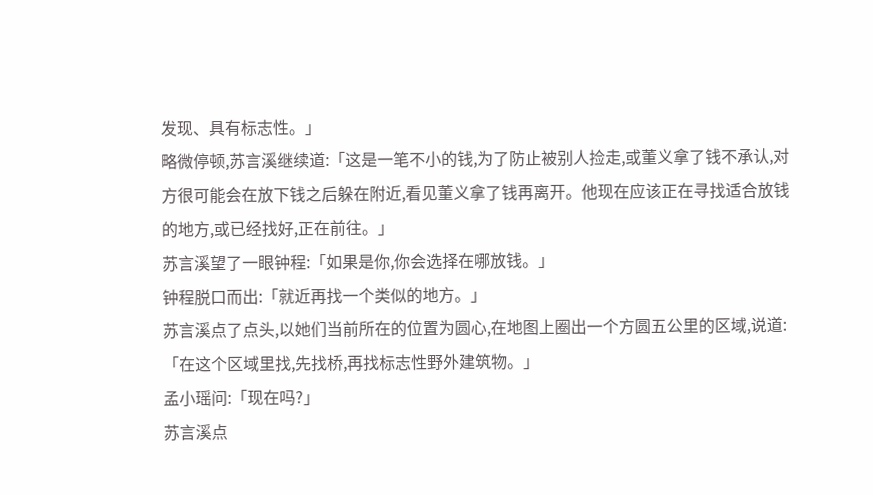发现、具有标志性。」
略微停顿,苏言溪继续道:「这是一笔不小的钱,为了防止被别人捡走,或董义拿了钱不承认,对方很可能会在放下钱之后躲在附近,看见董义拿了钱再离开。他现在应该正在寻找适合放钱的地方,或已经找好,正在前往。」
苏言溪望了一眼钟程:「如果是你,你会选择在哪放钱。」
钟程脱口而出:「就近再找一个类似的地方。」
苏言溪点了点头,以她们当前所在的位置为圆心,在地图上圈出一个方圆五公里的区域,说道:「在这个区域里找,先找桥,再找标志性野外建筑物。」
孟小瑶问:「现在吗?」
苏言溪点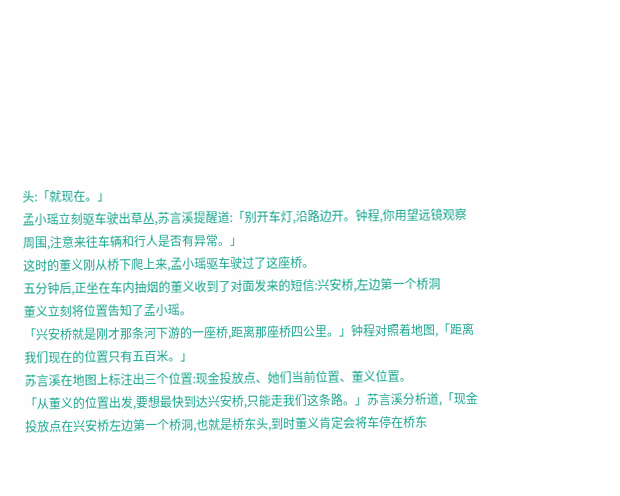头:「就现在。」
孟小瑶立刻驱车驶出草丛,苏言溪提醒道:「别开车灯,沿路边开。钟程,你用望远镜观察周围,注意来往车辆和行人是否有异常。」
这时的董义刚从桥下爬上来,孟小瑶驱车驶过了这座桥。
五分钟后,正坐在车内抽烟的董义收到了对面发来的短信:兴安桥,左边第一个桥洞
董义立刻将位置告知了孟小瑶。
「兴安桥就是刚才那条河下游的一座桥,距离那座桥四公里。」钟程对照着地图,「距离我们现在的位置只有五百米。」
苏言溪在地图上标注出三个位置:现金投放点、她们当前位置、董义位置。
「从董义的位置出发,要想最快到达兴安桥,只能走我们这条路。」苏言溪分析道,「现金投放点在兴安桥左边第一个桥洞,也就是桥东头,到时董义肯定会将车停在桥东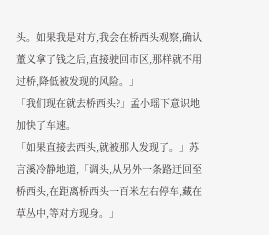头。如果我是对方,我会在桥西头观察,确认董义拿了钱之后,直接驶回市区,那样就不用过桥,降低被发现的风险。」
「我们现在就去桥西头?」孟小瑶下意识地加快了车速。
「如果直接去西头,就被那人发现了。」苏言溪冷静地道,「调头,从另外一条路迂回至桥西头,在距离桥西头一百米左右停车,藏在草丛中,等对方现身。」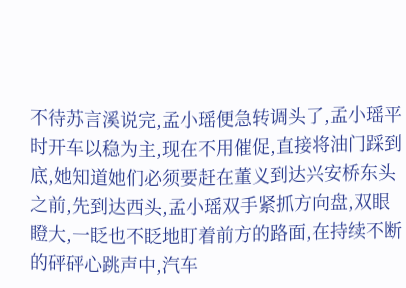不待苏言溪说完,孟小瑶便急转调头了,孟小瑶平时开车以稳为主,现在不用催促,直接将油门踩到底,她知道她们必须要赶在董义到达兴安桥东头之前,先到达西头,孟小瑶双手紧抓方向盘,双眼瞪大,一眨也不眨地盯着前方的路面,在持续不断的砰砰心跳声中,汽车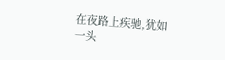在夜路上疾驰,犹如一头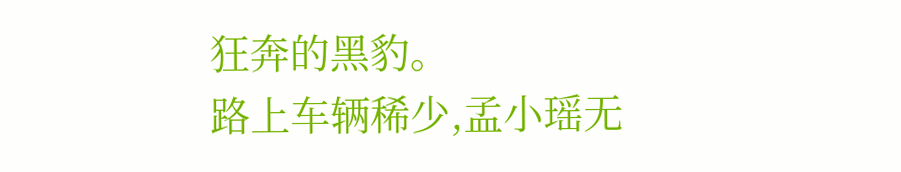狂奔的黑豹。
路上车辆稀少,孟小瑶无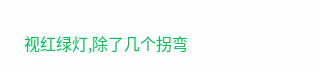视红绿灯,除了几个拐弯